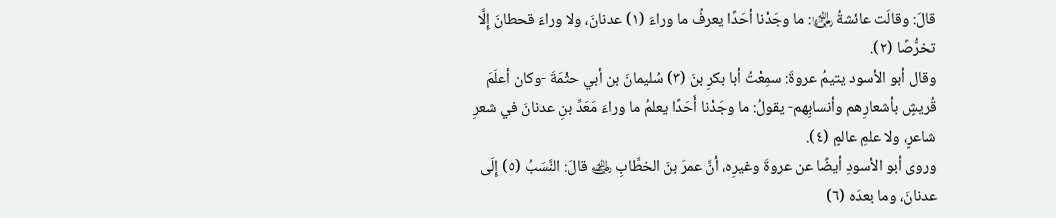قالَ: وقالَت عائشةُ ﵂: ما وجَدْنا أحَدًا يعرفُ ما وراءَ (١) عدنانَ، ولا وراءَ قحطانَ إِلَّا تخرُّصًا (٢).
وقال أبو الأسود يتيمُ عروةَ: سمِعْتُ أبا بكرِ بنَ (٣) سُليمانَ بن أبي حثْمَةَ -وكان أعلَمَ قُريشٍ بأشعارِهم وأنسابِهم- يقولُ: ما وجَدْنا أَحَدًا يعلمُ ما وراءَ مَعَدِّ بنِ عدنانَ في شعرِ شاعرٍ، ولا علمِ عالمٍ (٤).
وروى أبو الأسودِ أيضًا عن عروةَ وغيرِه، أنَّ عمرَ بنَ الخطَّابِ ﵁ قالَ: النَّسَبُ (٥) إِلَى عدنانَ، وما بعدَه (٦)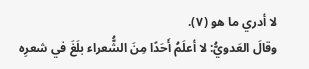لا أدري ما هو (٧).
وقالَ العَدويُّ: لا أعلَمُ أَحَدًا مِنَ الشُّعراء بلَغَ في شعرِه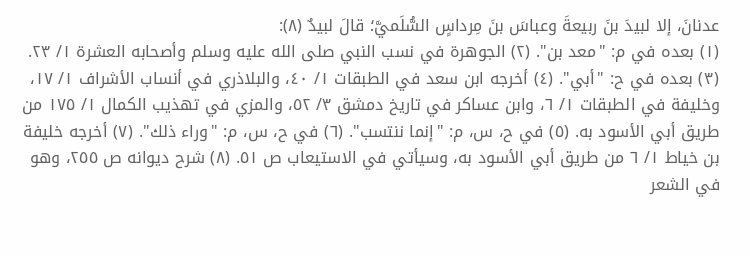عدنانَ، إلا لبيدَ بنَ ربيعةَ وعباسَ بنَ مِرداسٍ السُّلَميَّ؛ قالَ لبيدٌ (٨):
(١) بعده في م: "معد بن". (٢) الجوهرة في نسب النبي صلى الله عليه وسلم وأصحابه العشرة ١/ ٢٣. (٣) بعده في ح: "أبي". (٤) أخرجه ابن سعد في الطبقات ١/ ٤٠، والبلاذري في أنساب الأشراف ١/ ١٧، وخليفة في الطبقات ١/ ٦، وابن عساكر في تاريخ دمشق ٣/ ٥٢، والمزي في تهذيب الكمال ١/ ١٧٥ من طريق أبي الأسود به. (٥) في ح، س، م: "إنما ننتسب". (٦) في ح، س، م: "وراء ذلك". (٧) أخرجه خليفة بن خياط ١/ ٦ من طريق أبي الأسود به، وسيأتي في الاستيعاب ص ٥١. (٨) شرح ديوانه ص ٢٥٥، وهو في الشعر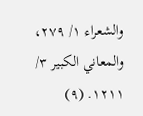والشعراء ١/ ٢٧٩، والمعاني الكبير ٣/ ١٢١١. (٩)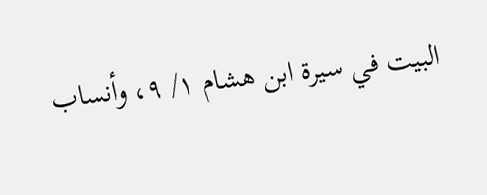البيت في سيرة ابن هشام ١/ ٩، وأنساب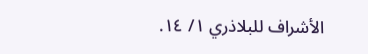الأشراف للبلاذري ١/ ١٤.